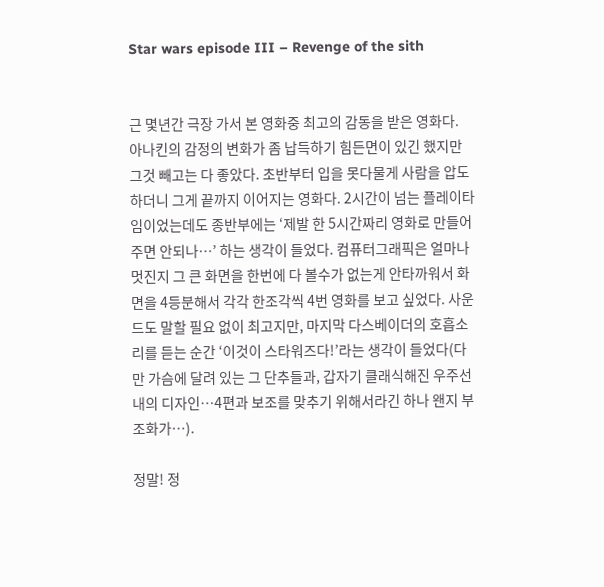Star wars episode III – Revenge of the sith


근 몇년간 극장 가서 본 영화중 최고의 감동을 받은 영화다.
아나킨의 감정의 변화가 좀 납득하기 힘든면이 있긴 했지만 그것 빼고는 다 좋았다. 초반부터 입을 못다물게 사람을 압도하더니 그게 끝까지 이어지는 영화다. 2시간이 넘는 플레이타임이었는데도 종반부에는 ‘제발 한 5시간짜리 영화로 만들어주면 안되나…’ 하는 생각이 들었다. 컴퓨터그래픽은 얼마나 멋진지 그 큰 화면을 한번에 다 볼수가 없는게 안타까워서 화면을 4등분해서 각각 한조각씩 4번 영화를 보고 싶었다. 사운드도 말할 필요 없이 최고지만, 마지막 다스베이더의 호흡소리를 듣는 순간 ‘이것이 스타워즈다!’라는 생각이 들었다(다만 가슴에 달려 있는 그 단추들과, 갑자기 클래식해진 우주선내의 디자인…4편과 보조를 맞추기 위해서라긴 하나 왠지 부조화가…).

정말! 정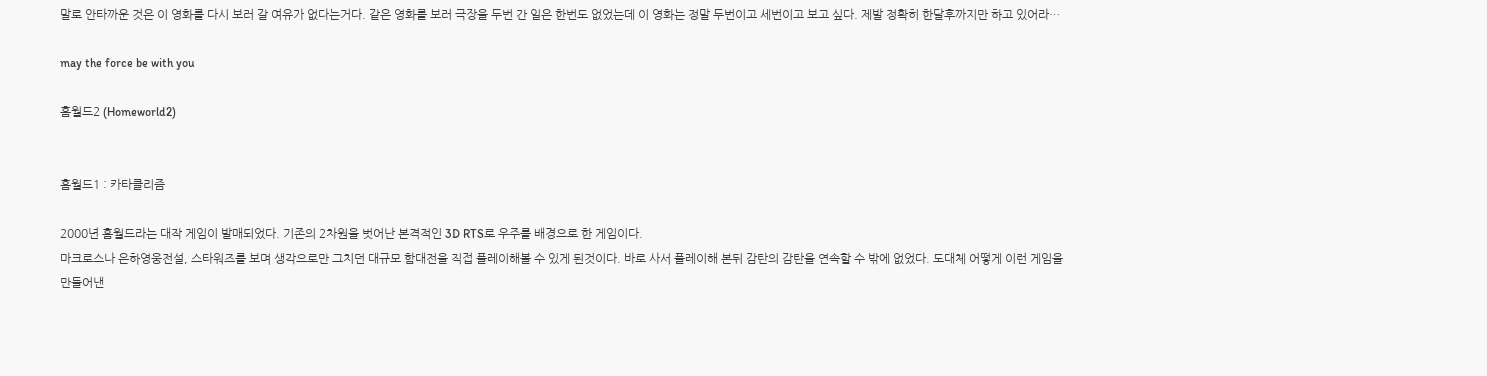말로 안타까운 것은 이 영화를 다시 보러 갈 여유가 없다는거다. 같은 영화를 보러 극장을 두번 간 일은 한번도 없었는데 이 영화는 정말 두번이고 세번이고 보고 싶다. 제발 정확히 한달후까지만 하고 있어라…

may the force be with you

홈월드2 (Homeworld2)


홈월드1 : 카타클리즘

2000년 홈월드라는 대작 게임이 발매되었다. 기존의 2차원을 벗어난 본격적인 3D RTS로 우주를 배경으로 한 게임이다.
마크로스나 은하영웅전설, 스타워즈를 보며 생각으로만 그치던 대규모 함대전을 직접 플레이해볼 수 있게 된것이다. 바로 사서 플레이해 본뒤 감탄의 감탄을 연속할 수 밖에 없었다. 도대체 어떻게 이런 게임을 만들어낸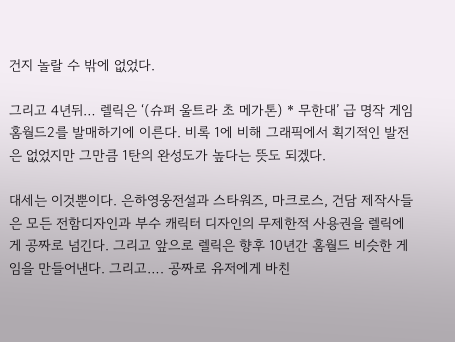건지 놀랄 수 밖에 없었다.

그리고 4년뒤… 렐릭은 ‘(슈퍼 울트라 초 메가톤) * 무한대’ 급 명작 게임 홈월드2를 발매하기에 이른다. 비록 1에 비해 그래픽에서 획기적인 발전은 없었지만 그만큼 1탄의 완성도가 높다는 뜻도 되겠다.

대세는 이것뿐이다. 은하영웅전설과 스타워즈, 마크로스, 건담 제작사들은 모든 전함디자인과 부수 캐릭터 디자인의 무제한적 사용권을 렐릭에게 공짜로 넘긴다. 그리고 앞으로 렐릭은 향후 10년간 홈월드 비슷한 게임을 만들어낸다. 그리고…. 공짜로 유저에게 바친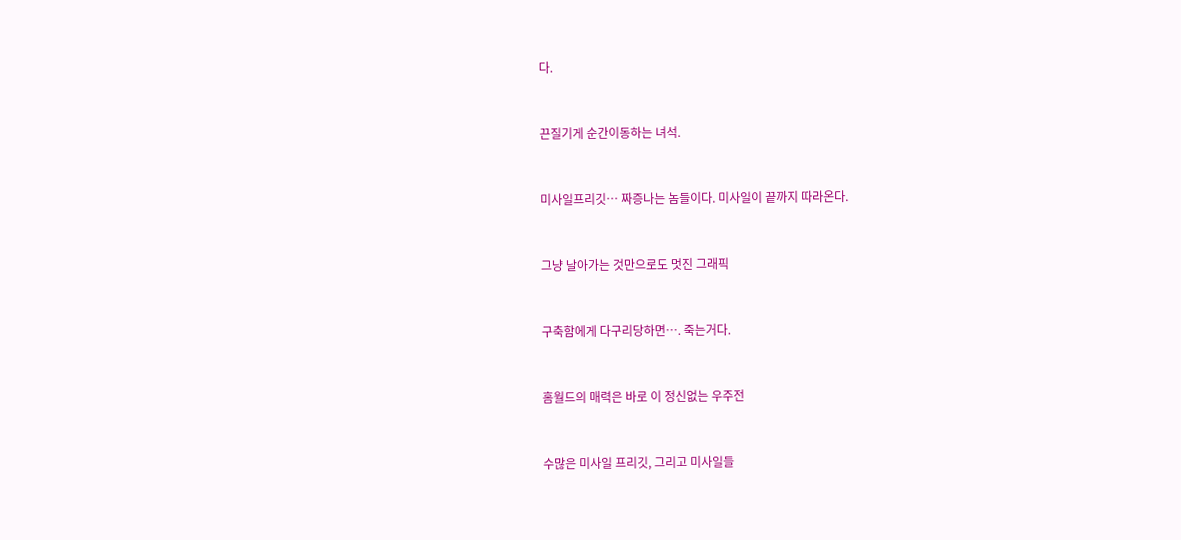다.


끈질기게 순간이동하는 녀석.


미사일프리깃… 짜증나는 놈들이다. 미사일이 끝까지 따라온다.


그냥 날아가는 것만으로도 멋진 그래픽


구축함에게 다구리당하면…. 죽는거다.


홈월드의 매력은 바로 이 정신없는 우주전


수많은 미사일 프리깃, 그리고 미사일들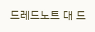드레드노트 대 드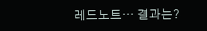레드노트… 결과는?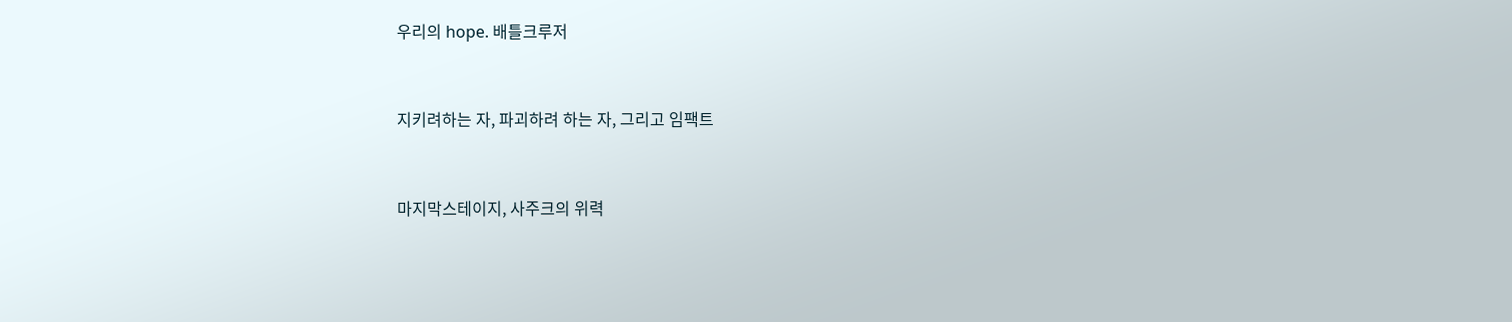우리의 hope. 배틀크루저


지키려하는 자, 파괴하려 하는 자, 그리고 임팩트


마지막스테이지, 사주크의 위력